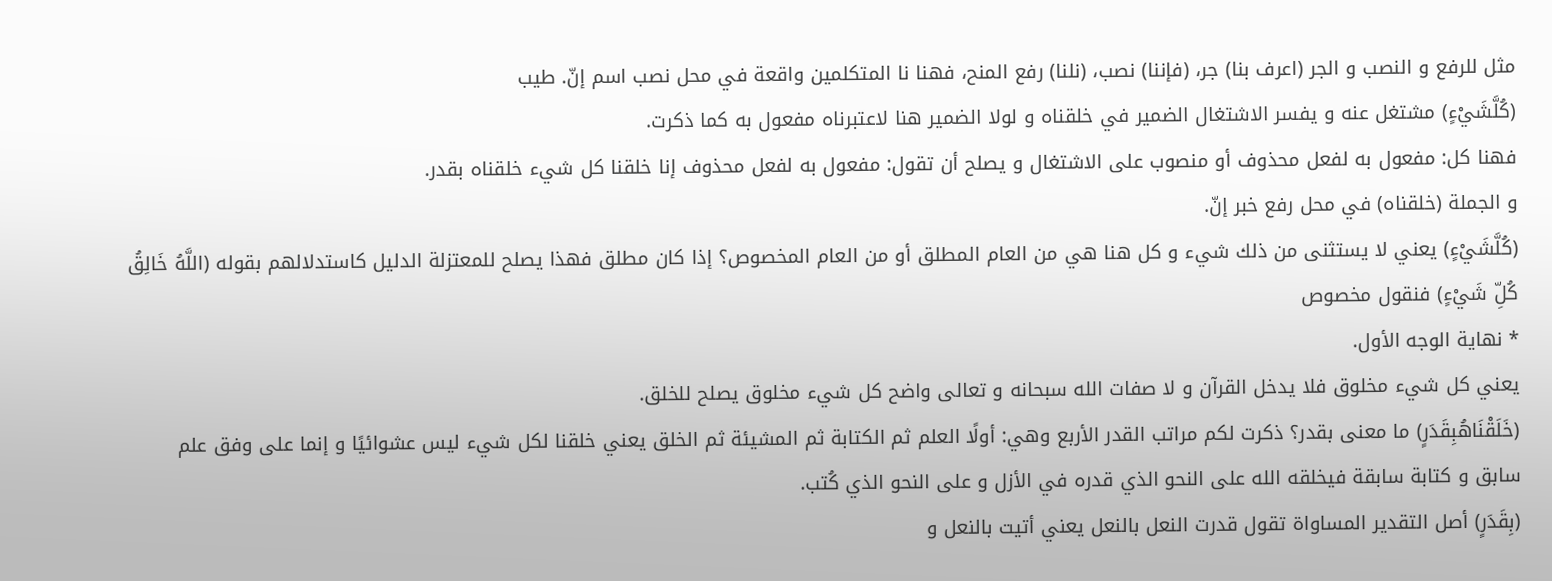مثل للرفع و النصب و الجر (اعرف بنا) جر، (فإننا) نصب، (نلنا) رفع المنح، فهنا نا المتكلمين واقعة في محل نصب اسم إنّ. طيب
(كُلَّشَيْءٍ) مشتغل عنه و يفسر الاشتغال الضمير في خلقناه و لولا الضمير هنا لاعتبرناه مفعول به كما ذكرت.
فهنا كل: مفعول به لفعل محذوف أو منصوب على الاشتغال و يصلح أن تقول: مفعول به لفعل محذوف إنا خلقنا كل شيء خلقناه بقدر.
و الجملة (خلقناه) في محل رفع خبر إنّ.
(كُلَّشَيْءٍ) يعني لا يستثنى من ذلك شيء و كل هنا هي من العام المطلق أو من العام المخصوص؟ إذا كان مطلق فهذا يصلح للمعتزلة الدليل كاستدلالهم بقوله (اللَّهُ خَالِقُ كُلِّ شَيْءٍ) فنقول مخصوص
* نهاية الوجه الأول.
يعني كل شيء مخلوق فلا يدخل القرآن و لا صفات الله سبحانه و تعالى واضح كل شيء مخلوق يصلح للخلق.
(خَلَقْنَاهُبِقَدَرٍ) ما معنى بقدر؟ ذكرت لكم مراتب القدر الأربع وهي: أولًا العلم ثم الكتابة ثم المشيئة ثم الخلق يعني خلقنا لكل شيء ليس عشوائيًا و إنما على وفق علم سابق و كتابة سابقة فيخلقه الله على النحو الذي قدره في الأزل و على النحو الذي كُتب.
(بِقَدَرٍ) أصل التقدير المساواة تقول قدرت النعل بالنعل يعني أتيت بالنعل و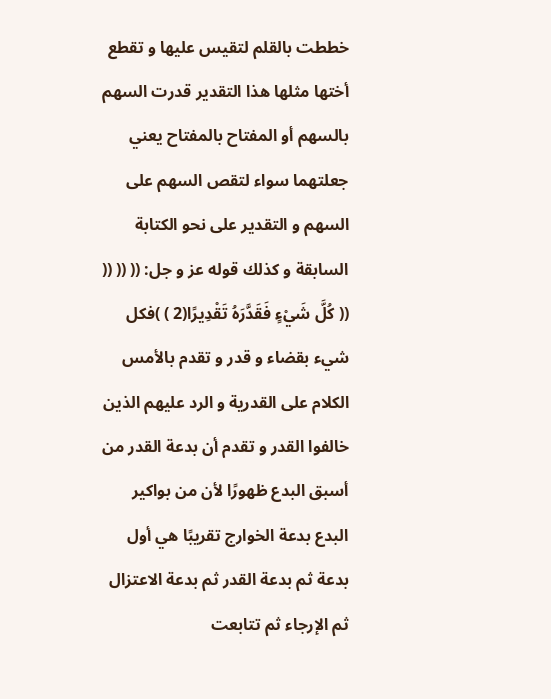خططت بالقلم لتقيس عليها و تقطع أختها مثلها هذا التقدير قدرت السهم بالسهم أو المفتاح بالمفتاح يعني جعلتهما سواء لتقص السهم على السهم و التقدير على نحو الكتابة السابقة و كذلك قوله عز و جل: (( (( (( (( كُلَّ شَيْءٍ فَقَدَّرَهُ تَقْدِيرًا(2 ) )فكل شيء بقضاء و قدر و تقدم بالأمس الكلام على القدرية و الرد عليهم الذين خالفوا القدر و تقدم أن بدعة القدر من أسبق البدع ظهورًا لأن من بواكير البدع بدعة الخوارج تقريبًا هي أول بدعة ثم بدعة القدر ثم بدعة الاعتزال ثم الإرجاء ثم تتابعت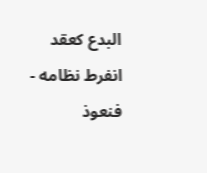البدع كعقد انفرط نظامه - فنعوذ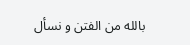بالله من الفتن و نسأل